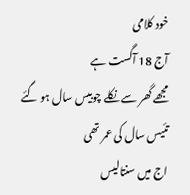خود کلامی
آج 18 آگست ہے
مجھے گھر سے نکلے چوبیس سال ہو گئے
تئیس سال کی عمر تھی
اج میں سنتالیس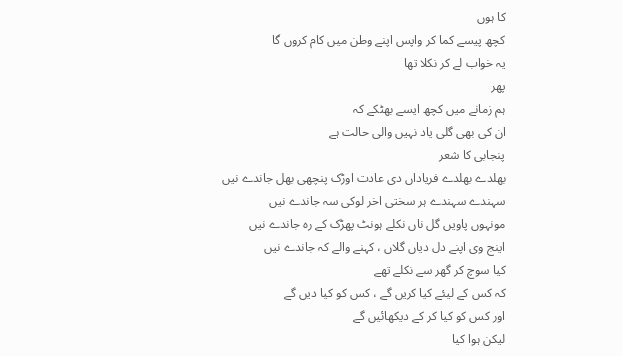کا ہوں
کچھ پیسے کما کر واپس اپنے وطن میں کام کروں گا
یہ خواب لے کر نکلا تھا
پھر
ہم زمانے میں کچھ ایسے بھٹکے کہ
ان کی بھی گلی یاد نہیں والی حالت ہے
پنجابی کا شعر
بھلدے بھلدے فریاداں دی عادت اوڑک پنچھی بھل جاندے نیں
سہندے سہندے ہر سختی اخر لوکی سہ جاندے نیں
مونہوں پاویں گل ناں نکلے ہونٹ پھڑک کے رہ جاندے نیں
اینج وی اپنے دل دیاں گلاں ، کہنے والے کہ جاندے نیں
کیا سوچ کر گھر سے نکلے تھے
کہ کس کے لیئے کیا کریں گے ، کس کو کیا دیں گے
اور کس کو کیا کر کے دیکھائیں گے
لیکن ہوا کیا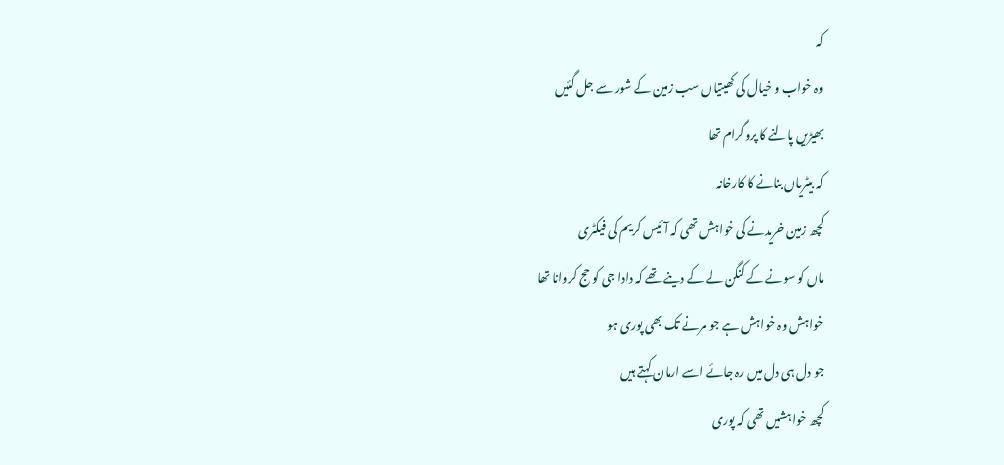کہ
وہ خواب و خیال کی کھیتیاں سب زمین کے شور سے جل گئیں
بھیڑیں پالنے کا پروگرام تھا
کہ بیٹریاں بنانے کا کارخانہ
کچھ زمین خریدنے کی خواہش تھی کہ آئیس کریم کی فیکٹری
ماں کو سونے کے کنگن لے کے دینے تھے کہ دادا جی کو حج کروانا تھا
خواہش وہ خواہش ہے جو مرنے تک بھی پوری ہو
جو دل ہی دل میں رہ جائے اسے ارمان کہتے ہیں
کچھ خواہشیں تھی کہ پوری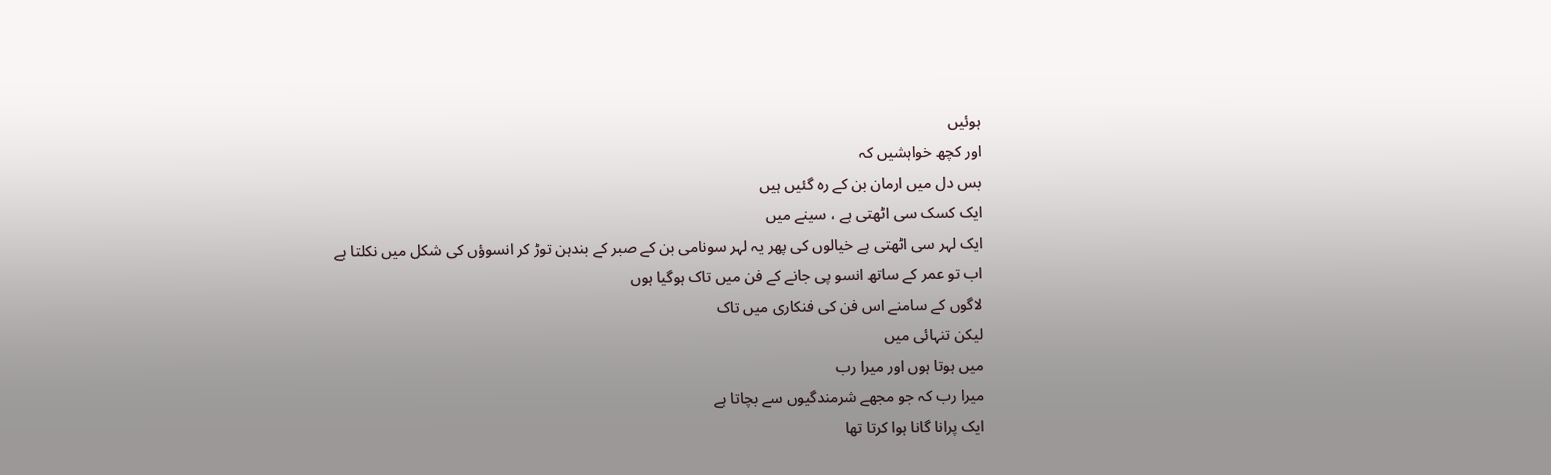ہوئیں
اور کچھ خواہشیں کہ
بس دل میں ارمان بن کے رہ گئیں ہیں
ایک کسک سی اٹھتی ہے ، سینے میں
ایک لہر سی اٹھتی ہے خیالوں کی پھر یہ لہر سونامی بن کے صبر کے بندہن توڑ کر انسوؤں کی شکل میں نکلتا ہے
اب تو عمر کے ساتھ انسو پی جانے کے فن میں تاک ہوگیا ہوں
لاگوں کے سامنے اس فن کی فنکاری میں تاک
لیکن تنہائی میں
میں ہوتا ہوں اور میرا رب
میرا رب کہ جو مجھے شرمندگیوں سے بچاتا ہے
ایک پرانا گانا ہوا کرتا تھا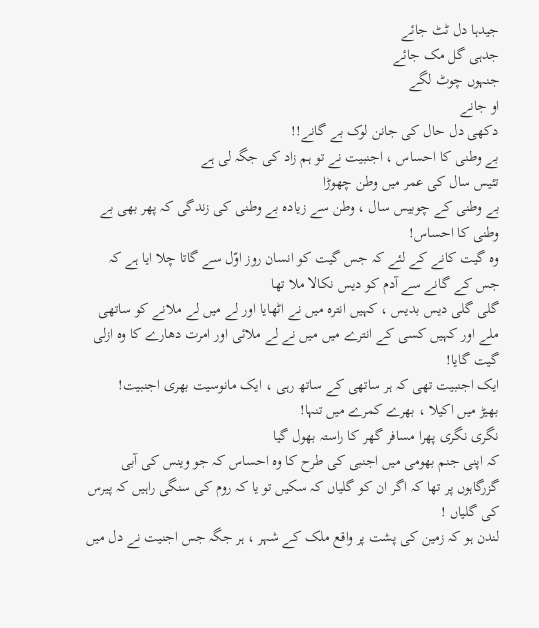جیدہا دل ٹٹ جائے
جدہی گل مک جائے
جنہوں چوٹ لگے
او جانے
دکھی دل حال کی جانن لوک بے گانے!!
بے وطنی کا احساس ، اجنبیت نے تو ہم زاد کی جگہ لی ہے
تئیس سال کی عمر میں وطن چھوڑا
بے وطنی کے چوبیس سال ، وطن سے زیادہ بے وطنی کی زندگی کہ پھر بھی بے وطنی کا احساس!
وہ گیت کانے کے لئے کہ جس گیت کو انسان روز اوّل سے گاتا چلا ایا ہے کہ جس کے گانے سے آدم کو دیس نکالا ملا تھا
گلی گلی دیس بدیس ، کہیں انترہ میں نے اٹھایا اور لے میں لے ملانے کو ساتھی ملے اور کہیں کسی کے انترے میں میں نے لے ملائی اور امرت دھارے کا وہ ازلی گیت گایا!
ایک اجنبیت تھی کہ ہر ساتھی کے ساتھ رہی ، ایک مانوسیت بھری اجنبیت!
بھیڑ میں اکیلا ، بھرے کمرے میں تنہا!
نگری نگری پھرا مسافر گھر کا راستہ بھول گیا
کہ اپنی جنم بھومی میں اجنبی کی طرح کا وہ احساس کہ جو وینس کی آبی گزرگاہوں پر تھا کہ اگر ان کو گلیاں کہ سکیں تو یا کہ روم کی سنگی راہیں کہ پیرس کی گلیاں !
لندن ہو کہ زمین کی پشت پر واقع ملک کے شہر ، ہر جگہ جس اجنیت نے دل میں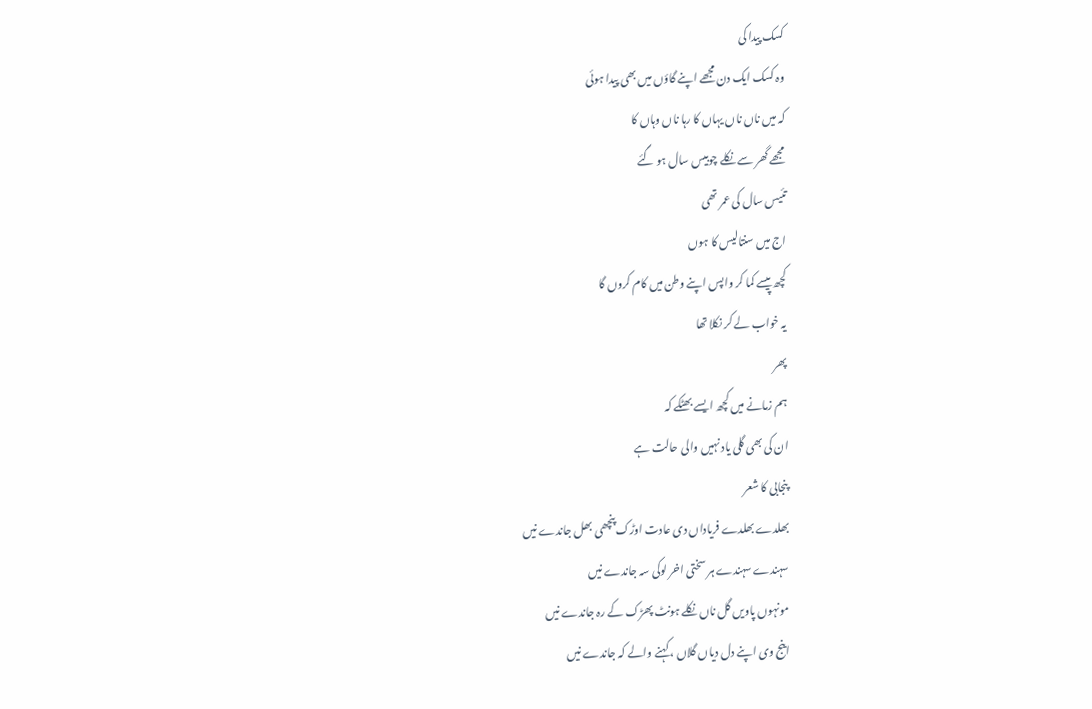کسک پیدا کی
وہ کسک ایک دن مجھے اپنے گاؤں میں بھی پیدا ہوئی
کہ میں ناں ناں یہاں کا رہا ناں وہاں کا
مجھے گھر سے نکلے چوبیس سال ہو گئے
تئیس سال کی عمر تھی
اج میں سنتالیس کا ہوں
کچھ پیسے کما کر واپس اپنے وطن میں کام کروں گا
یہ خواب لے کر نکلا تھا
پھر
ہم زمانے میں کچھ ایسے بھٹکے کہ
ان کی بھی گلی یاد نہیں والی حالت ہے
پنجابی کا شعر
بھلدے بھلدے فریاداں دی عادت اوڑک پنچھی بھل جاندے نیں
سہندے سہندے ہر سختی اخر لوکی سہ جاندے نیں
مونہوں پاویں گل ناں نکلے ہونٹ پھڑک کے رہ جاندے نیں
اینج وی اپنے دل دیاں گلاں ، کہنے والے کہ جاندے نیں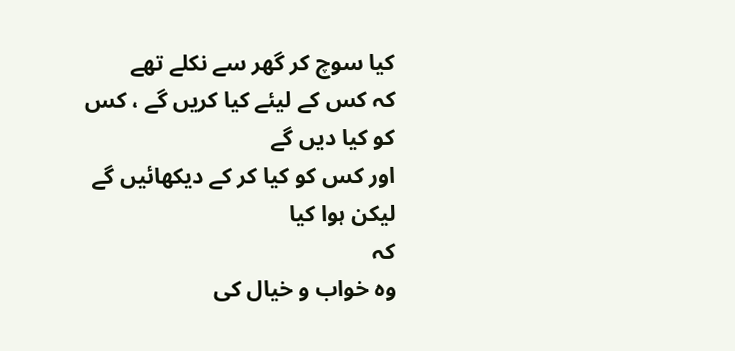کیا سوچ کر گھر سے نکلے تھے
کہ کس کے لیئے کیا کریں گے ، کس کو کیا دیں گے
اور کس کو کیا کر کے دیکھائیں گے
لیکن ہوا کیا
کہ
وہ خواب و خیال کی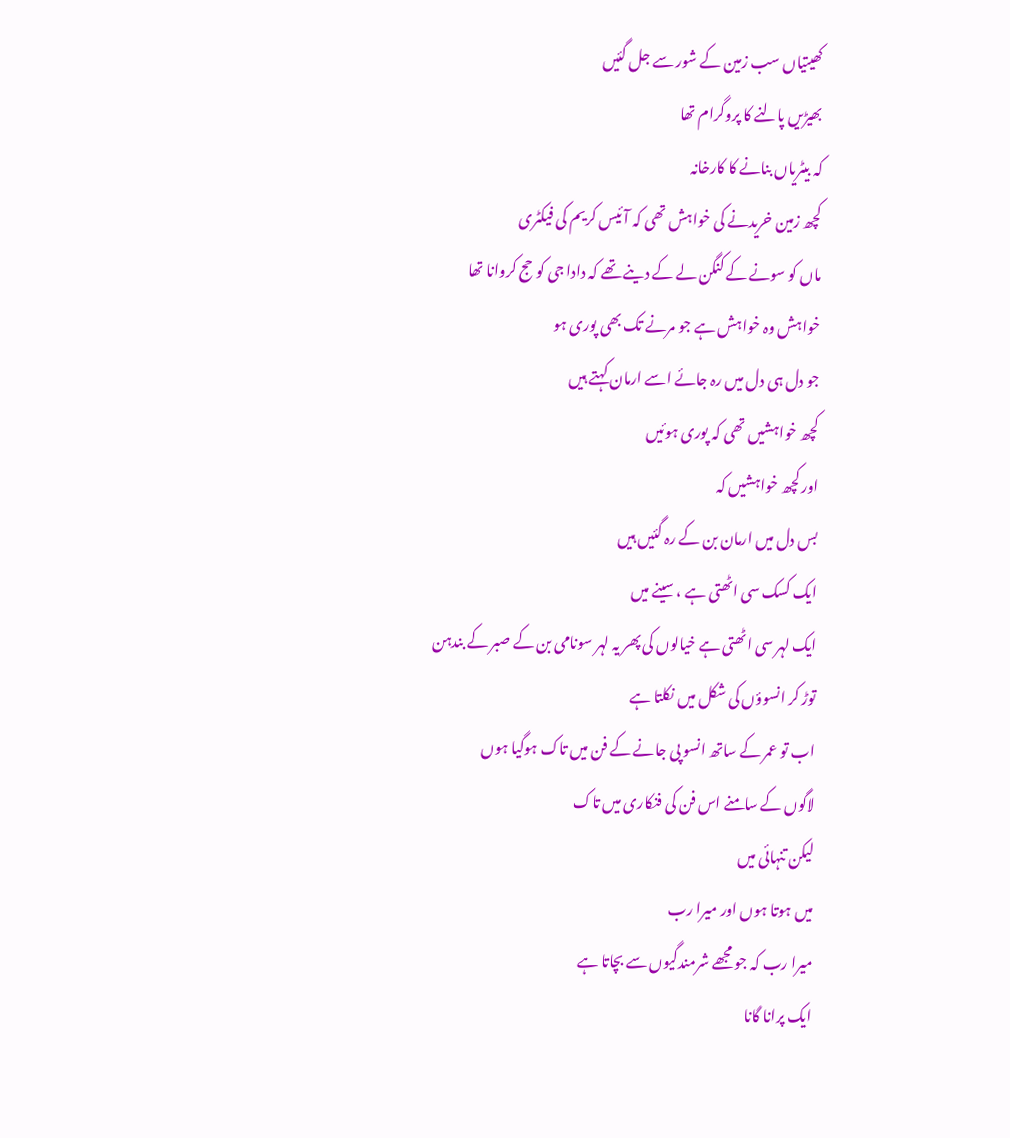کھیتیاں سب زمین کے شور سے جل گئیں
بھیڑیں پالنے کا پروگرام تھا
کہ بیٹریاں بنانے کا کارخانہ
کچھ زمین خریدنے کی خواہش تھی کہ آئیس کریم کی فیکٹری
ماں کو سونے کے کنگن لے کے دینے تھے کہ دادا جی کو حج کروانا تھا
خواہش وہ خواہش ہے جو مرنے تک بھی پوری ہو
جو دل ہی دل میں رہ جائے اسے ارمان کہتے ہیں
کچھ خواہشیں تھی کہ پوری ہوئیں
اور کچھ خواہشیں کہ
بس دل میں ارمان بن کے رہ گئیں ہیں
ایک کسک سی اٹھتی ہے ، سینے میں
ایک لہر سی اٹھتی ہے خیالوں کی پھر یہ لہر سونامی بن کے صبر کے بندہن توڑ کر انسوؤں کی شکل میں نکلتا ہے
اب تو عمر کے ساتھ انسو پی جانے کے فن میں تاک ہوگیا ہوں
لاگوں کے سامنے اس فن کی فنکاری میں تاک
لیکن تنہائی میں
میں ہوتا ہوں اور میرا رب
میرا رب کہ جو مجھے شرمندگیوں سے بچاتا ہے
ایک پرانا گانا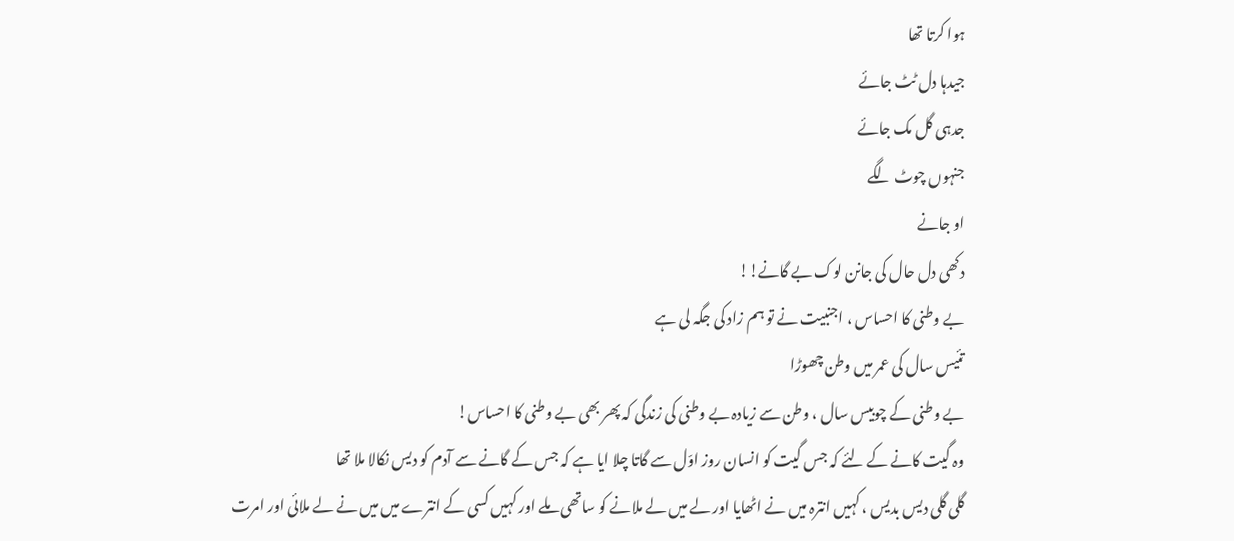ہوا کرتا تھا
جیدہا دل ٹٹ جائے
جدہی گل مک جائے
جنہوں چوٹ لگے
او جانے
دکھی دل حال کی جانن لوک بے گانے!!
بے وطنی کا احساس ، اجنبیت نے تو ہم زاد کی جگہ لی ہے
تئیس سال کی عمر میں وطن چھوڑا
بے وطنی کے چوبیس سال ، وطن سے زیادہ بے وطنی کی زندگی کہ پھر بھی بے وطنی کا احساس!
وہ گیت کانے کے لئے کہ جس گیت کو انسان روز اوّل سے گاتا چلا ایا ہے کہ جس کے گانے سے آدم کو دیس نکالا ملا تھا
گلی گلی دیس بدیس ، کہیں انترہ میں نے اٹھایا اور لے میں لے ملانے کو ساتھی ملے اور کہیں کسی کے انترے میں میں نے لے ملائی اور امرت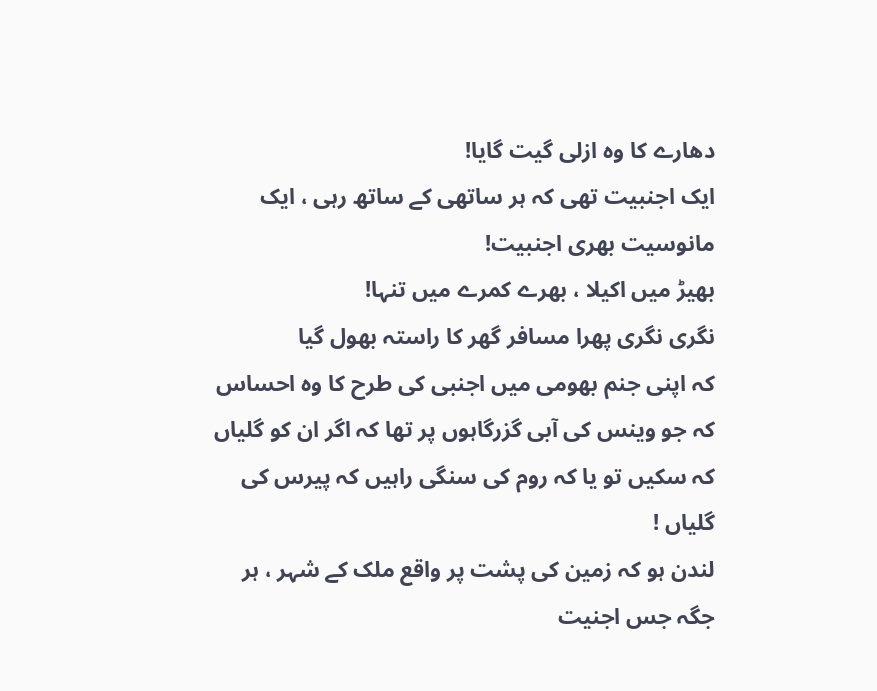دھارے کا وہ ازلی گیت گایا!
ایک اجنبیت تھی کہ ہر ساتھی کے ساتھ رہی ، ایک مانوسیت بھری اجنبیت!
بھیڑ میں اکیلا ، بھرے کمرے میں تنہا!
نگری نگری پھرا مسافر گھر کا راستہ بھول گیا
کہ اپنی جنم بھومی میں اجنبی کی طرح کا وہ احساس کہ جو وینس کی آبی گزرگاہوں پر تھا کہ اگر ان کو گلیاں کہ سکیں تو یا کہ روم کی سنگی راہیں کہ پیرس کی گلیاں !
لندن ہو کہ زمین کی پشت پر واقع ملک کے شہر ، ہر جگہ جس اجنیت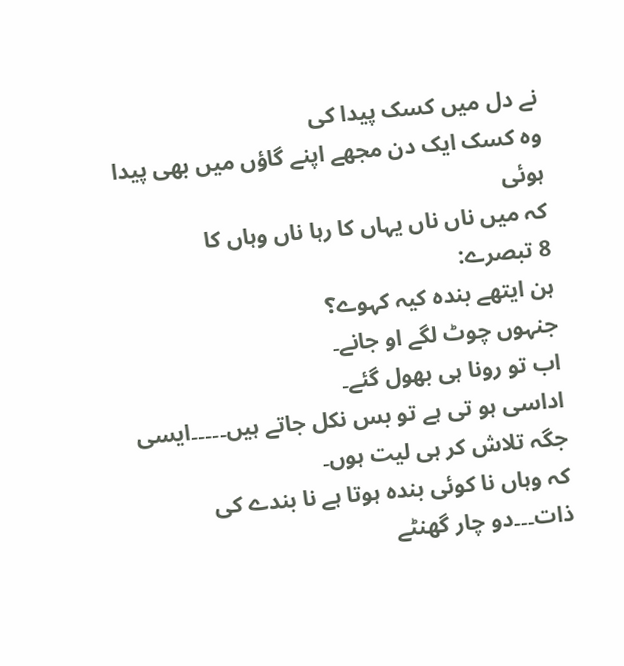نے دل میں کسک پیدا کی
وہ کسک ایک دن مجھے اپنے گاؤں میں بھی پیدا ہوئی
کہ میں ناں ناں یہاں کا رہا ناں وہاں کا
8 تبصرے:
ہن ایتھے بندہ کیہ کہوے؟
جنہوں چوٹ لگے او جانے۔
اب تو رونا ہی بھول گئے۔
اداسی ہو تی ہے تو بس نکل جاتے ہیں۔۔۔۔۔ایسی جگہ تلاش کر ہی لیت ہوں۔
کہ وہاں نا کوئی بندہ ہوتا ہے نا بندے کی ذات۔۔۔دو چار گھنٹے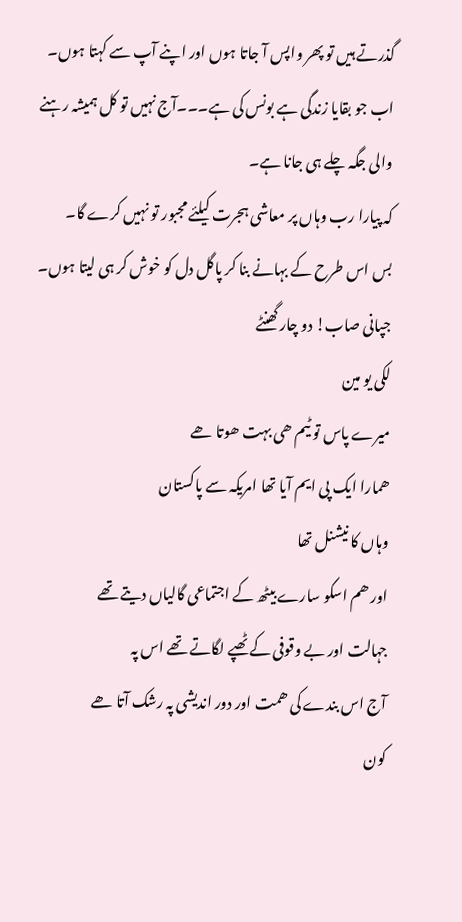گذرتے ہیں تو پھر واپس آ جاتا ہوں اور اپنے آپ سے کہتا ہوں۔
اب جو بقایا زندگی ہے بونس کی ہے۔۔۔آج نہیں تو کل ہمیشہ رہنے والی جگہ چلے ہی جانا ہے۔
کہ پیارا رب وہاں پر معاشی ہجرت کیلئے مجبور تو نہیں کرے گا۔
بس اس طرح کے بہانے بنا کر پاگل دل کو خوش کر ہی لیتا ہوں۔
جپانی صاب! دو چار گھنٹے
لکی یو مین
میرے پاس تو ٹیم ھی بہت ھوتا ھے
ھمارا ایک پی ایم آیا تھا امریکہ سے پاکستان
وہاں کا نیشنل تھا
اور ھم اسکو سارے بیٹھ کے اجتماعی گالیاں دیتے تھے
جہالت اور بے وقوفی کے ٹھپے لگاتے تھے اس پہ
آج اس بندے کی ھمت اور دور اندیشی پہ رشک آتا ھے
کون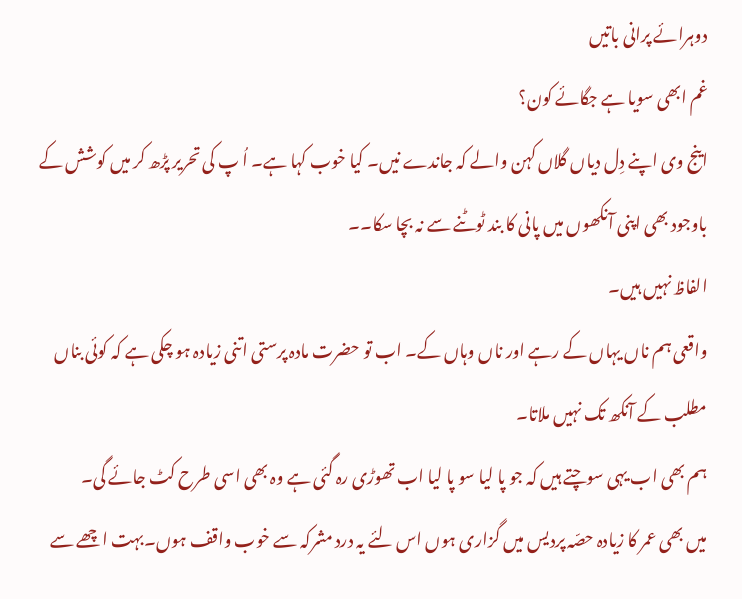دوہرائے پرانی باتیں
غم ابھی سویا ہے جگائے کون؟
اینج وی اپنے دِل دیاں گلاں کہن والے کہ جاندے نیں۔ کیا خوب کہا ہے۔ اُ پ کی تحریر پڑھ کر میں کوشش کے باوجود بھی اپنی آنکھوں میں پانی کا بند ٹوٹنے سے نہ بچا سکا۔۔
الفاظ نہیں ہیں۔
واقعی ہم ناں یہاں کے رہے اور ناں وہاں کے۔ اب تو حضرت مادہ پرستی اتنی زیادہ ہو چکی ہے کہ کوئی بناں مطلب کے آنکھ تک نہیں ملاتا۔
ہم بھی اب یہی سوچتے ہیں کہ جو پا لیا سو پا لیا اب تھوڑی رہ گئی ہے وہ بھی اسی طرح کٹ جائے گی۔
میں بھی عمر کا زیادہ حصّہ پردیس میں گزاری ہوں اس لئے یہ درد مشرکہ سے خوب واقف ہوں۔بہت اچھے سے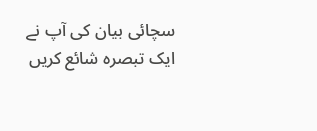سچائی بیان کی آپ نے
ایک تبصرہ شائع کریں